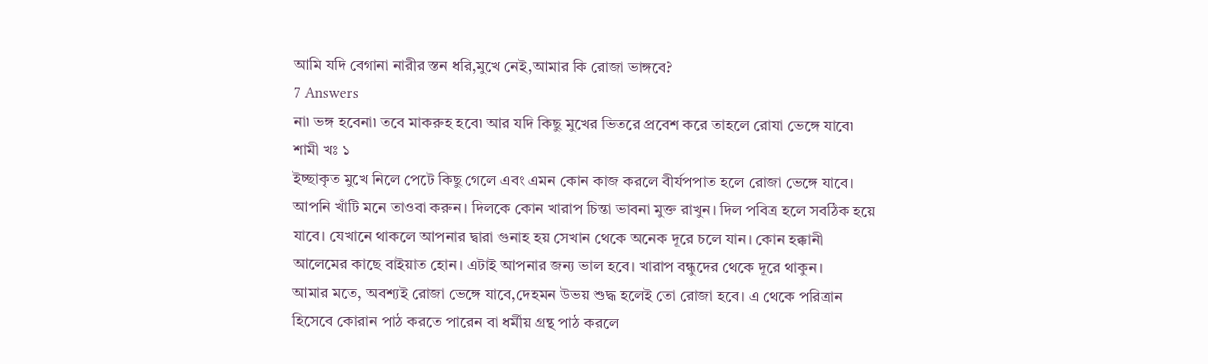আমি যদি বেগানা নারীর স্তন ধরি,মুখে নেই,আমার কি রোজা ভাঙ্গবে?
7 Answers
না৷ ভঙ্গ হবেনা৷ তবে মাকরুহ হবে৷ আর যদি কিছু মুখের ভিতরে প্রবেশ করে তাহলে রোযা ভেঙ্গে যাবে৷ শামী খঃ ১
ইচ্ছাকৃত মুখে নিলে পেটে কিছু গেলে এবং এমন কোন কাজ করলে বীর্যপপাত হলে রোজা ভেঙ্গে যাবে। আপনি খাঁটি মনে তাওবা করুন। দিলকে কোন খারাপ চিন্তা ভাবনা মুক্ত রাখুন। দিল পবিত্র হলে সবঠিক হয়ে যাবে। যেখানে থাকলে আপনার দ্বারা গুনাহ হয় সেখান থেকে অনেক দূরে চলে যান। কোন হক্কানী আলেমের কাছে বাইয়াত হোন। এটাই আপনার জন্য ভাল হবে। খারাপ বন্ধুদের থেকে দূরে থাকুন।
আমার মতে, অবশ্যই রোজা ভেঙ্গে যাবে,দেহমন উভয় শুদ্ধ হলেই তো রোজা হবে। এ থেকে পরিত্রান হিসেবে কোরান পাঠ করতে পারেন বা ধর্মীয় গ্রন্থ পাঠ করলে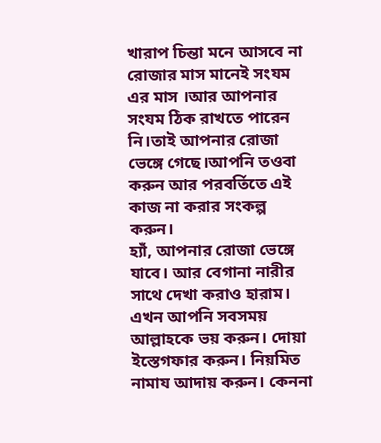খারাপ চিন্তা মনে আসবে না
রোজার মাস মানেই সংযম এর মাস ।আর আপনার সংযম ঠিক রাখতে পারেন নি।তাই আপনার রোজা ভেঙ্গে গেছে।আপনি তওবা করুন আর পরবর্তিতে এই কাজ না করার সংকল্প করুন।
হ্যাঁ, আপনার রোজা ভেঙ্গে যাবে। আর বেগানা নারীর সাথে দেখা করাও হারাম। এখন আপনি সবসময় আল্লাহকে ভয় করুন। দোয়া ইস্তেগফার করুন। নিয়মিত নামায আদায় করুন। কেননা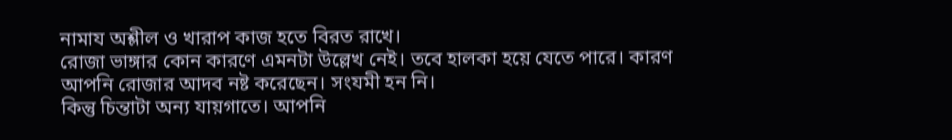নামায অশ্লীল ও খারাপ কাজ হতে বিরত রাখে।
রোজা ভাঙ্গার কোন কারণে এমনটা উল্লেখ নেই। তবে হালকা হয়ে যেতে পারে। কারণ আপনি রোজার আদব নষ্ট করেছেন। সংযমী হন নি।
কিন্তু চিন্তাটা অন্য যায়গাতে। আপনি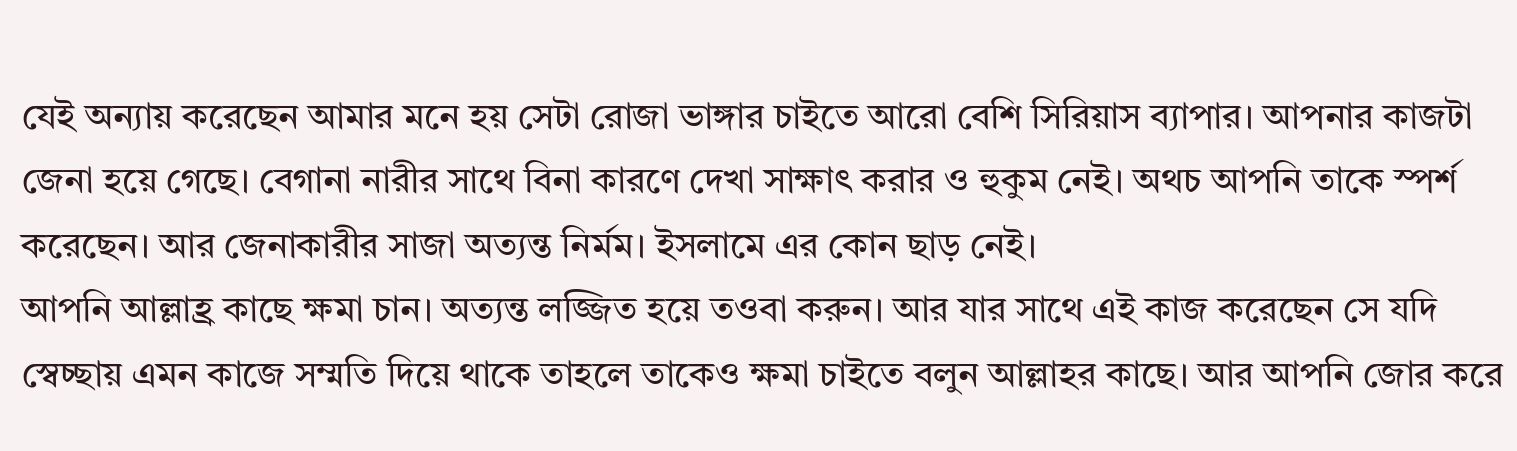যেই অন্যায় করেছেন আমার মনে হয় সেটা রোজা ভাঙ্গার চাইতে আরো বেশি সিরিয়াস ব্যাপার। আপনার কাজটা জেনা হয়ে গেছে। বেগানা নারীর সাথে বিনা কারণে দেখা সাক্ষাৎ করার ও হুকুম নেই। অথচ আপনি তাকে স্পর্শ করেছেন। আর জেনাকারীর সাজা অত্যন্ত নির্মম। ইসলামে এর কোন ছাড় নেই।
আপনি আল্লাহ্র কাছে ক্ষমা চান। অত্যন্ত লজ্জিত হয়ে তওবা করুন। আর যার সাথে এই কাজ করেছেন সে যদি স্বেচ্ছায় এমন কাজে সম্মতি দিয়ে থাকে তাহলে তাকেও ক্ষমা চাইতে বলুন আল্লাহর কাছে। আর আপনি জোর করে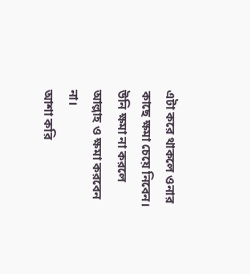এটা করে থাকলে ওনার কাছে ক্ষমা চেয়ে নিবেন। উনি ক্ষমা না করলে আল্লাহ ও ক্ষমা করবেন না।
আশা করি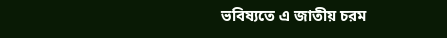ভবিষ্যতে এ জাতীয় চরম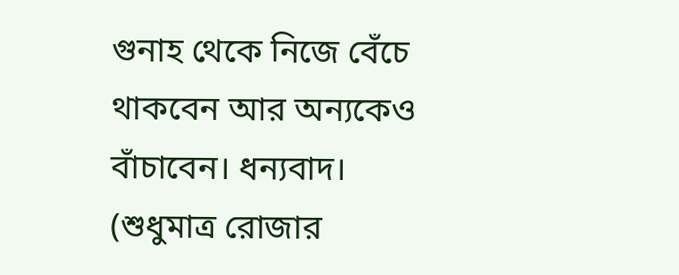গুনাহ থেকে নিজে বেঁচে থাকবেন আর অন্যকেও বাঁচাবেন। ধন্যবাদ।
(শুধুমাত্র রোজার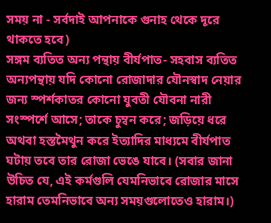সময় না - সর্বদাই আপনাকে গুনাহ থেকে দূরে থাকতে হবে)
সঙ্গম ব্যতিত অন্য পন্থায় বীর্যপাত- সহবাস ব্যতিত অন্যপন্থায় যদি কোনো রোজাদার যৌনস্বাদ নেয়ার জন্য স্পর্শকাতর কোনো যুবতী যৌবনা নারী সংস্পর্শে আসে; তাকে চুম্বন করে; জড়িয়ে ধরে অথবা হস্তমৈথুন করে ইত্যাদির মাধ্যমে বীর্যপাত ঘটায় তবে তার রোজা ভেঙে যাবে। (সবার জানা উচিত যে, এই কর্মগুলি যেমনিভাবে রোজার মাসে হারাম তেমনিভাবে অন্য সময়গুলোতেও হারাম।)